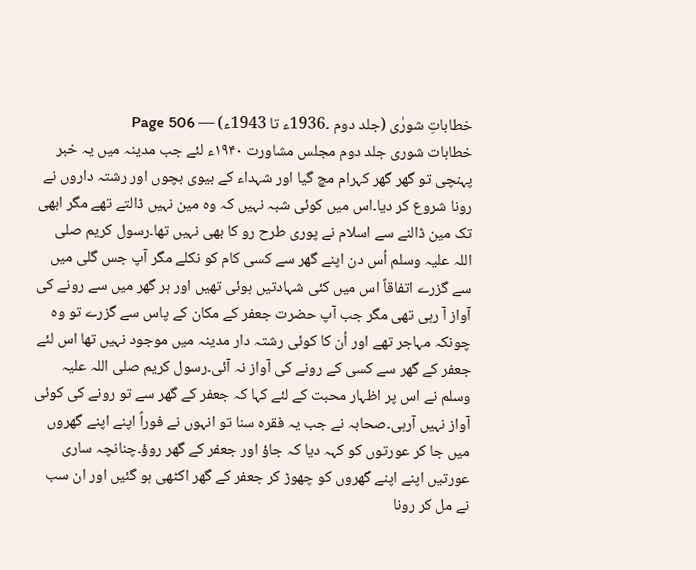خطاباتِ شورٰی (جلد دوم ۔1936ء تا 1943ء) — Page 506
خطابات شوری جلد دوم مجلس مشاورت ۱۹۴۰ء لئے جب مدینہ میں یہ خبر پہنچی تو گھر گھر کہرام مچ گیا اور شہداء کے بیوی بچوں اور رشتہ داروں نے رونا شروع کر دیا۔اس میں کوئی شبہ نہیں کہ وہ مین نہیں ڈالتے تھے مگر ابھی تک مین ڈالنے سے اسلام نے پوری طرح رو کا بھی نہیں تھا۔رسول کریم صلی اللہ علیہ وسلم اُس دن اپنے گھر سے کسی کام کو نکلے مگر آپ جس گلی میں سے گزرے اتفاقاً اس میں کئی شہادتیں ہوئی تھیں اور ہر گھر میں سے رونے کی آواز آ رہی تھی مگر جب آپ حضرت جعفر کے مکان کے پاس سے گزرے تو وہ چونکہ مہاجر تھے اور اُن کا کوئی رشتہ دار مدینہ میں موجود نہیں تھا اس لئے جعفر کے گھر سے کسی کے رونے کی آواز نہ آئی۔رسول کریم صلی اللہ علیہ وسلم نے اس پر اظہار محبت کے لئے کہا کہ جعفر کے گھر سے تو رونے کی کوئی آواز نہیں آرہی۔صحابہ نے جب یہ فقرہ سنا تو انہوں نے فوراً اپنے اپنے گھروں میں جا کر عورتوں کو کہہ دیا کہ جاؤ اور جعفر کے گھر روؤ۔چنانچہ ساری عورتیں اپنے اپنے گھروں کو چھوڑ کر جعفر کے گھر اکٹھی ہو گئیں اور ان سب نے مل کر رونا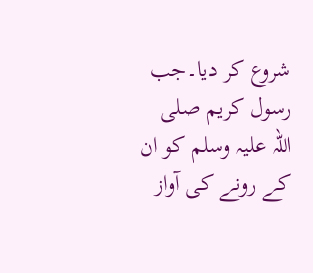شروع کر دیا۔جب رسول کریم صلی اللہ علیہ وسلم کو ان کے رونے کی آواز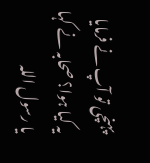پہنچی تو آپ نے فرمایا یہ کیا ہوا؟ صحابہ نے کہا یا رسول اللہ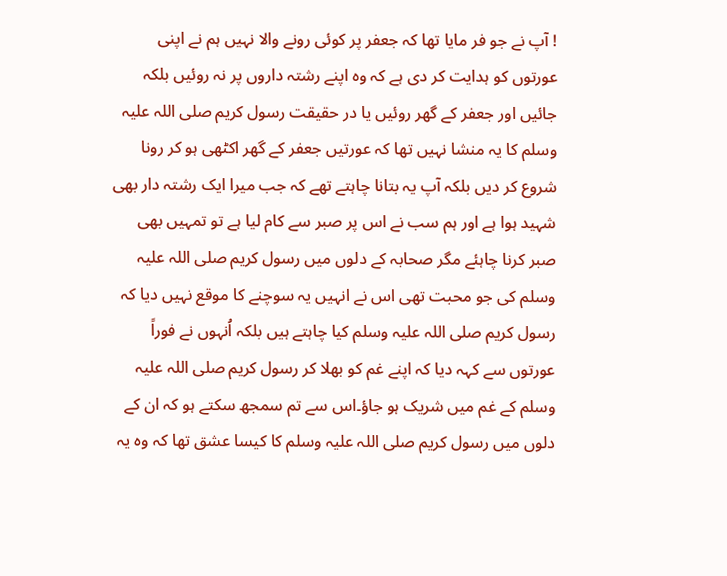! آپ نے جو فر مایا تھا کہ جعفر پر کوئی رونے والا نہیں ہم نے اپنی عورتوں کو ہدایت کر دی ہے کہ وہ اپنے رشتہ داروں پر نہ روئیں بلکہ جائیں اور جعفر کے گھر روئیں یا در حقیقت رسول کریم صلی اللہ علیہ وسلم کا یہ منشا نہیں تھا کہ عورتیں جعفر کے گھر اکٹھی ہو کر رونا شروع کر دیں بلکہ آپ یہ بتانا چاہتے تھے کہ جب میرا ایک رشتہ دار بھی شہید ہوا ہے اور ہم سب نے اس پر صبر سے کام لیا ہے تو تمہیں بھی صبر کرنا چاہئے مگر صحابہ کے دلوں میں رسول کریم صلی اللہ علیہ وسلم کی جو محبت تھی اس نے انہیں یہ سوچنے کا موقع نہیں دیا کہ رسول کریم صلی اللہ علیہ وسلم کیا چاہتے ہیں بلکہ اُنہوں نے فوراً عورتوں سے کہہ دیا کہ اپنے غم کو بھلا کر رسول کریم صلی اللہ علیہ وسلم کے غم میں شریک ہو جاؤ۔اس سے تم سمجھ سکتے ہو کہ ان کے دلوں میں رسول کریم صلی اللہ علیہ وسلم کا کیسا عشق تھا کہ وہ یہ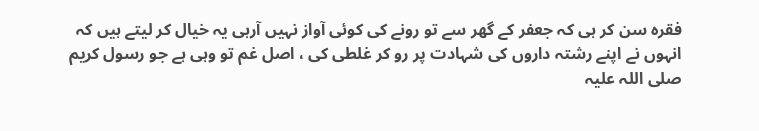فقرہ سن کر ہی کہ جعفر کے گھر سے تو رونے کی کوئی آواز نہیں آرہی یہ خیال کر لیتے ہیں کہ انہوں نے اپنے رشتہ داروں کی شہادت پر رو کر غلطی کی ، اصل غم تو وہی ہے جو رسول کریم صلی اللہ علیہ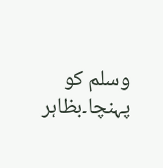وسلم کو پہنچا۔بظاہر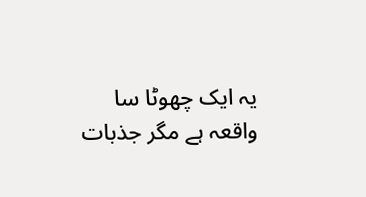یہ ایک چھوٹا سا واقعہ ہے مگر جذبات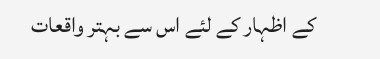کے اظہار کے لئے اس سے بہتر واقعات